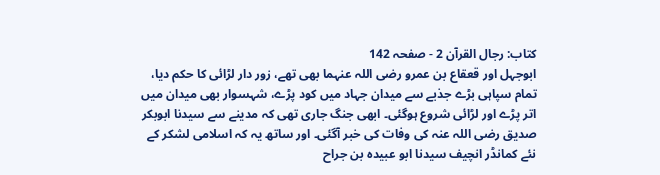کتاب: رجال القرآن 2 - صفحہ 142
ابوجہل اور قعقاع بن عمرو رضی اللہ عنہما بھی تھے، زور دار لڑائی کا حکم دیا، تمام سپاہی بڑے جذبے سے میدان جہاد میں کود پڑے، شہسوار بھی میدان میں اتر پڑے اور لڑائی شروع ہوگئی۔ ابھی جنگ جاری تھی کہ مدینے سے سیدنا ابوبکر صدیق رضی اللہ عنہ کی وفات کی خبر آگئی۔ اور ساتھ یہ کہ اسلامی لشکر کے نئے کمانڈر انچیف سیدنا ابو عبیدہ بن جراح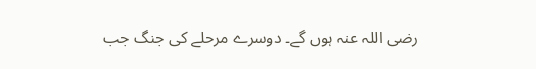رضی اللہ عنہ ہوں گے۔ دوسرے مرحلے کی جنگ جب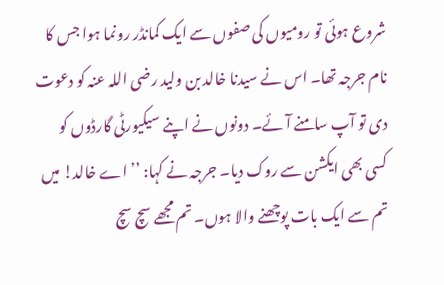شروع ہوئی تو رومیوں کی صفوں سے ایک کمانڈر رونما ہوا جس کا نام جرجہ تھا۔ اس نے سیدنا خالد بن ولید رضی اللہ عنہ کو دعوت دی تو آپ سامنے آئے۔ دونوں نے اپنے سیکیورٹی گارڈوں کو کسی بھی ایکشن سے روک دیا۔ جرجہ نے کہا: ’’اے خالد! میں تم سے ایک بات پوچھنے والا ہوں۔ تم مجھے سچ سچ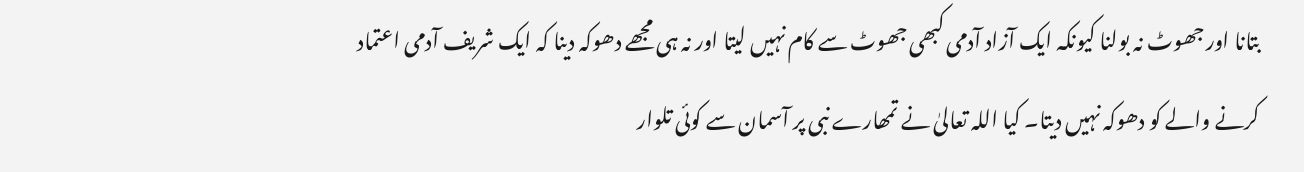بتانا اور جھوٹ نہ بولنا کیونکہ ایک آزاد آدمی کبھی جھوٹ سے کام نہیں لیتا اور نہ ہی مجھے دھوکہ دینا کہ ایک شریف آدمی اعتماد کرنے والے کو دھوکہ نہیں دیتا۔ کیا اللہ تعالیٰ نے تمھارے نبی پر آسمان سے کوئی تلوار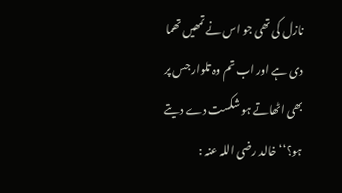نازل کی تھی جو اس نے تمھیں تھما دی ہے اور اب تم وہ تلوار جس پر بھی اٹھاتے ہو شکست دے دیتے ہو؟‘‘ خالد رضی اللہ عنہ :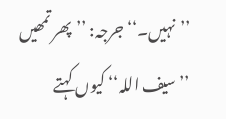’’نہیں۔‘‘ جرجہ: ’’پھر تمھیں ’’سیف اللہ‘‘ کیوں کہتے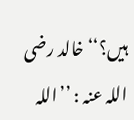ہیں؟‘‘ خالد رضی اللہ عنہ : ’’اللہ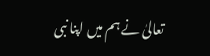تعالیٰ نے ہم میں اپنا نبی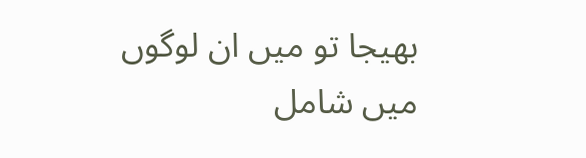بھیجا تو میں ان لوگوں میں شامل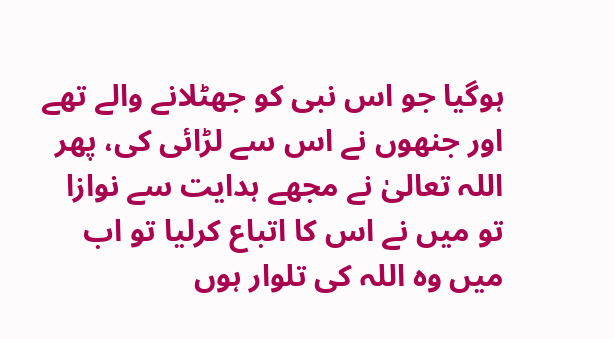ہوگیا جو اس نبی کو جھٹلانے والے تھے اور جنھوں نے اس سے لڑائی کی، پھر اللہ تعالیٰ نے مجھے ہدایت سے نوازا تو میں نے اس کا اتباع کرلیا تو اب میں وہ اللہ کی تلوار ہوں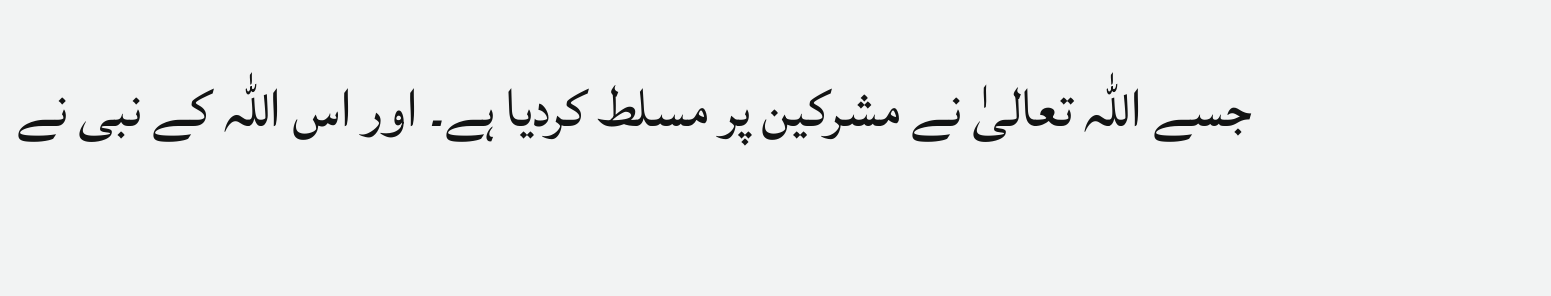جسے اللہ تعالیٰ نے مشرکین پر مسلط کردیا ہے۔ اور اس اللہ کے نبی نے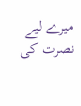میرے لیے نصرت کی